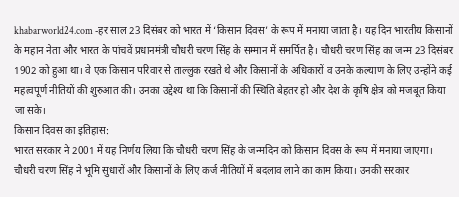khabarworld24.com -हर साल 23 दिसंबर को भारत में ‘किसान दिवस’ के रूप में मनाया जाता है। यह दिन भारतीय किसानों के महान नेता और भारत के पांचवें प्रधानमंत्री चौधरी चरण सिंह के सम्मान में समर्पित है। चौधरी चरण सिंह का जन्म 23 दिसंबर 1902 को हुआ था। वे एक किसान परिवार से ताल्लुक रखते थे और किसानों के अधिकारों व उनके कल्याण के लिए उन्होंने कई महत्वपूर्ण नीतियों की शुरुआत की। उनका उद्देश्य था कि किसानों की स्थिति बेहतर हो और देश के कृषि क्षेत्र को मजबूत किया जा सके।
किसान दिवस का इतिहास:
भारत सरकार ने 2001 में यह निर्णय लिया कि चौधरी चरण सिंह के जन्मदिन को किसान दिवस के रूप में मनाया जाएगा। चौधरी चरण सिंह ने भूमि सुधारों और किसानों के लिए कर्ज नीतियों में बदलाव लाने का काम किया। उनकी सरकार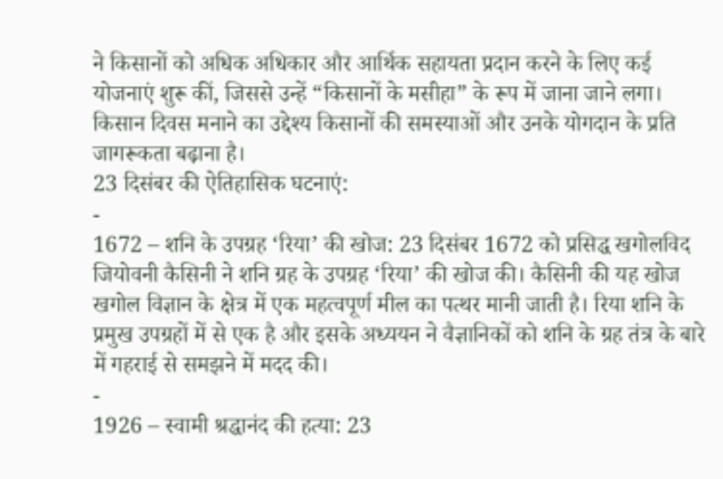ने किसानों को अधिक अधिकार और आर्थिक सहायता प्रदान करने के लिए कई योजनाएं शुरू कीं, जिससे उन्हें “किसानों के मसीहा” के रूप में जाना जाने लगा। किसान दिवस मनाने का उद्देश्य किसानों की समस्याओं और उनके योगदान के प्रति जागरूकता बढ़ाना है।
23 दिसंबर की ऐतिहासिक घटनाएं:
-
1672 – शनि के उपग्रह ‘रिया’ की खोज: 23 दिसंबर 1672 को प्रसिद्ध खगोलविद जियोवनी कैसिनी ने शनि ग्रह के उपग्रह ‘रिया’ की खोज की। कैसिनी की यह खोज खगोल विज्ञान के क्षेत्र में एक महत्वपूर्ण मील का पत्थर मानी जाती है। रिया शनि के प्रमुख उपग्रहों में से एक है और इसके अध्ययन ने वैज्ञानिकों को शनि के ग्रह तंत्र के बारे में गहराई से समझने में मदद की।
-
1926 – स्वामी श्रद्धानंद की हत्या: 23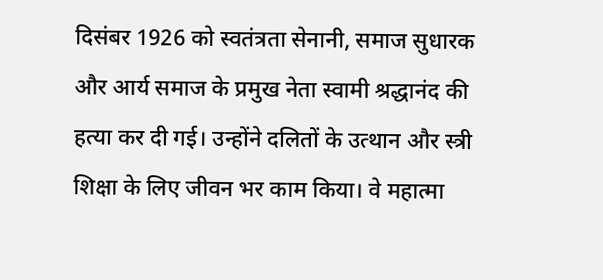दिसंबर 1926 को स्वतंत्रता सेनानी, समाज सुधारक और आर्य समाज के प्रमुख नेता स्वामी श्रद्धानंद की हत्या कर दी गई। उन्होंने दलितों के उत्थान और स्त्री शिक्षा के लिए जीवन भर काम किया। वे महात्मा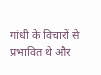गांधी के विचारों से प्रभावित थे और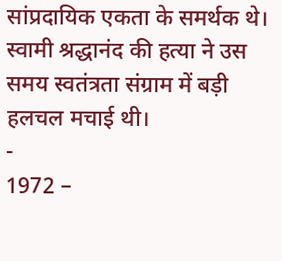सांप्रदायिक एकता के समर्थक थे। स्वामी श्रद्धानंद की हत्या ने उस समय स्वतंत्रता संग्राम में बड़ी हलचल मचाई थी।
-
1972 –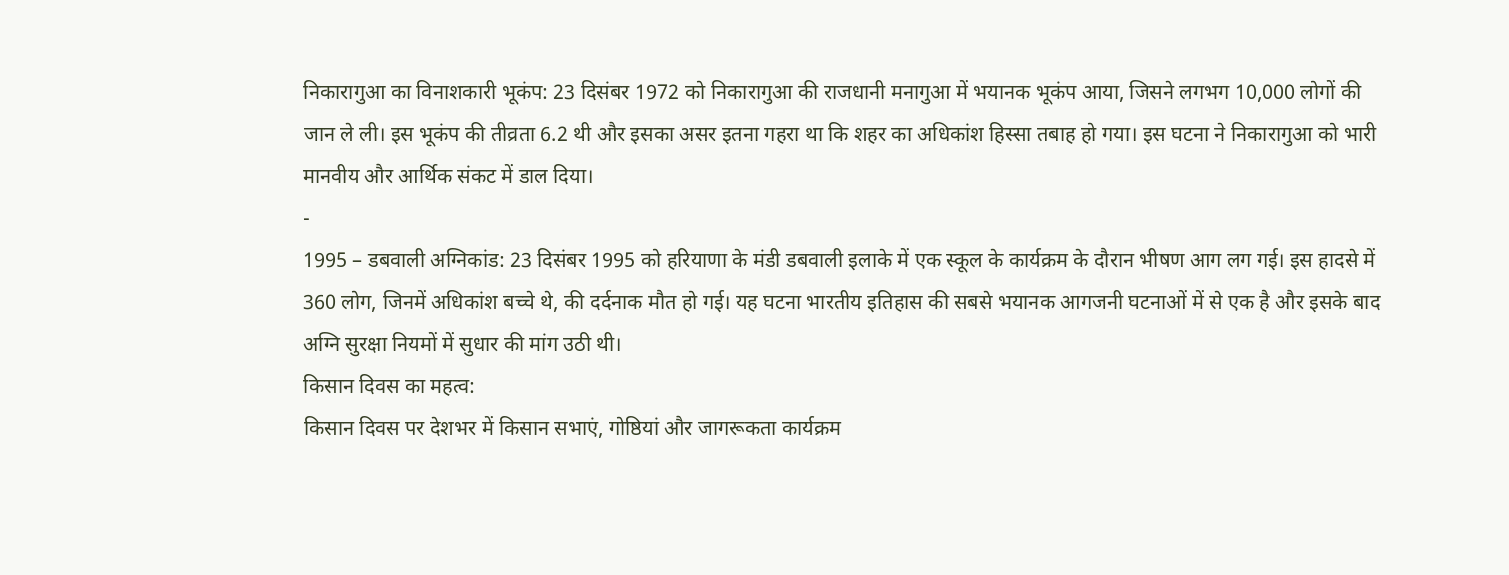निकारागुआ का विनाशकारी भूकंप: 23 दिसंबर 1972 को निकारागुआ की राजधानी मनागुआ में भयानक भूकंप आया, जिसने लगभग 10,000 लोगों की जान ले ली। इस भूकंप की तीव्रता 6.2 थी और इसका असर इतना गहरा था कि शहर का अधिकांश हिस्सा तबाह हो गया। इस घटना ने निकारागुआ को भारी मानवीय और आर्थिक संकट में डाल दिया।
-
1995 – डबवाली अग्निकांड: 23 दिसंबर 1995 को हरियाणा के मंडी डबवाली इलाके में एक स्कूल के कार्यक्रम के दौरान भीषण आग लग गई। इस हादसे में 360 लोग, जिनमें अधिकांश बच्चे थे, की दर्दनाक मौत हो गई। यह घटना भारतीय इतिहास की सबसे भयानक आगजनी घटनाओं में से एक है और इसके बाद अग्नि सुरक्षा नियमों में सुधार की मांग उठी थी।
किसान दिवस का महत्व:
किसान दिवस पर देशभर में किसान सभाएं, गोष्ठियां और जागरूकता कार्यक्रम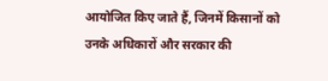आयोजित किए जाते हैं, जिनमें किसानों को उनके अधिकारों और सरकार की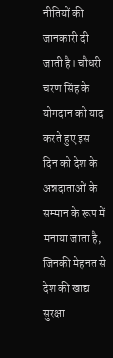नीतियों की जानकारी दी जाती है। चौधरी चरण सिंह के योगदान को याद करते हुए इस दिन को देश के अन्नदाताओं के सम्मान के रूप में मनाया जाता है, जिनकी मेहनत से देश की खाद्य सुरक्षा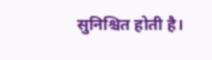सुनिश्चित होती है।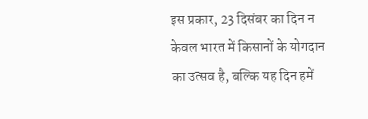इस प्रकार, 23 दिसंबर का दिन न केवल भारत में किसानों के योगदान का उत्सव है, बल्कि यह दिन हमें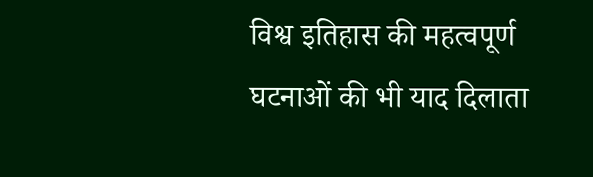विश्व इतिहास की महत्वपूर्ण घटनाओं की भी याद दिलाता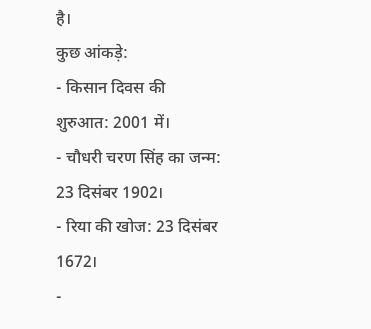है।
कुछ आंकड़े:
- किसान दिवस की शुरुआत: 2001 में।
- चौधरी चरण सिंह का जन्म: 23 दिसंबर 1902।
- रिया की खोज: 23 दिसंबर 1672।
-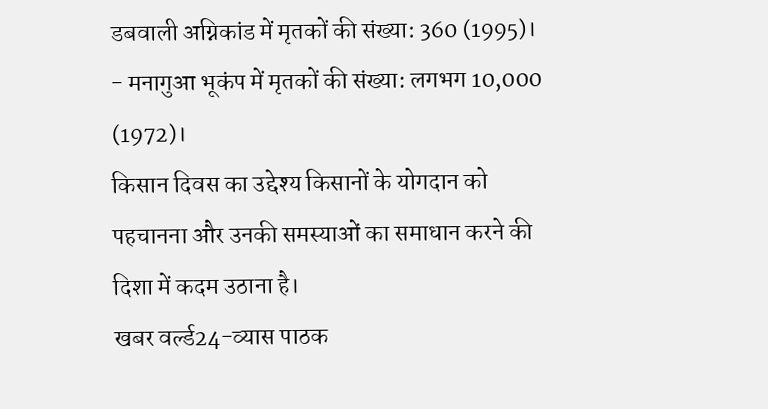डबवाली अग्निकांड में मृतकों की संख्या: 360 (1995)।
- मनागुआ भूकंप में मृतकों की संख्या: लगभग 10,000 (1972)।
किसान दिवस का उद्देश्य किसानों के योगदान को पहचानना और उनकी समस्याओं का समाधान करने की दिशा में कदम उठाना है।
खबर वर्ल्ड24-व्यास पाठक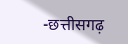-छत्तीसगढ़